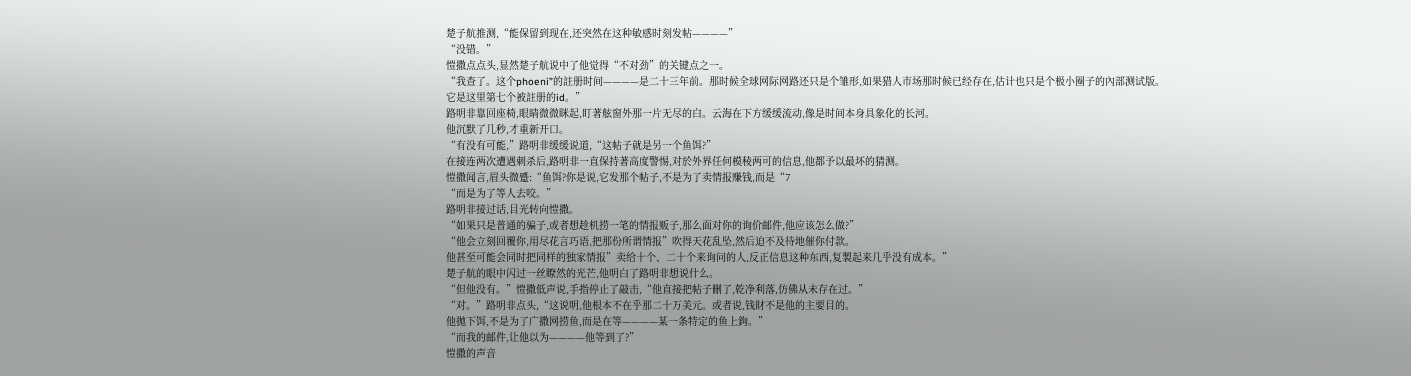楚子航推测,“能保留到现在,还突然在这种敏感时刻发帖————”
“没错。”
愷撒点点头,显然楚子航说中了他觉得“不对劲”的关键点之一。
“我查了。这个phoeni”的註册时间————是二十三年前。那时候全球网际网路还只是个雏形,如果猎人市场那时候已经存在,估计也只是个极小圈子的內部测试版。
它是这里第七个被註册的id。”
路明非靠回座椅,眼睛微微眯起,盯著舷窗外那一片无尽的白。云海在下方缓缓流动,像是时间本身具象化的长河。
他沉默了几秒,才重新开口。
“有没有可能,”路明非缓缓说道,“这帖子就是另一个鱼饵?”
在接连两次遭遇刺杀后,路明非一直保持著高度警惕,对於外界任何模稜两可的信息,他都予以最坏的猜测。
愷撒闻言,眉头微蹙:“鱼饵?你是说,它发那个帖子,不是为了卖情报赚钱,而是“7
“而是为了等人去咬。”
路明非接过话,目光转向愷撒。
“如果只是普通的骗子,或者想趁机捞一笔的情报贩子,那么面对你的询价邮件,他应该怎么做?”
“他会立刻回覆你,用尽花言巧语,把那份所谓情报”吹得天花乱坠,然后迫不及待地催你付款。
他甚至可能会同时把同样的独家情报”卖给十个、二十个来询问的人,反正信息这种东西,复製起来几乎没有成本。”
楚子航的眼中闪过一丝瞭然的光芒,他明白了路明非想说什么。
“但他没有。”愷撒低声说,手指停止了敲击,“他直接把帖子刪了,乾净利落,仿佛从未存在过。”
“对。”路明非点头,“这说明,他根本不在乎那二十万美元。或者说,钱財不是他的主要目的。
他拋下饵,不是为了广撒网捞鱼,而是在等————某一条特定的鱼上鉤。”
“而我的邮件,让他以为————他等到了?”
愷撒的声音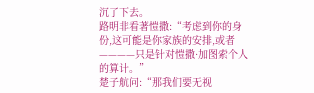沉了下去。
路明非看著愷撒:“考虑到你的身份,这可能是你家族的安排,或者————只是针对愷撒·加图索个人的算计。”
楚子航问:“那我们要无视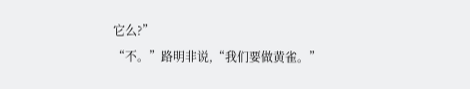它么?”
“不。”路明非说,“我们要做黄雀。”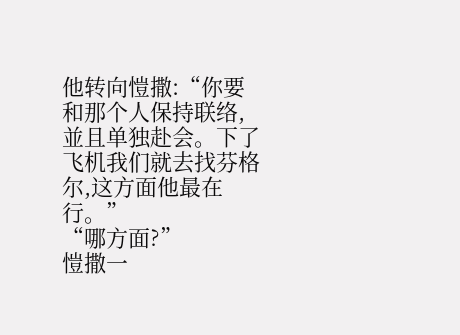他转向愷撒:“你要和那个人保持联络,並且单独赴会。下了飞机我们就去找芬格尔,这方面他最在行。”
“哪方面?”
愷撒一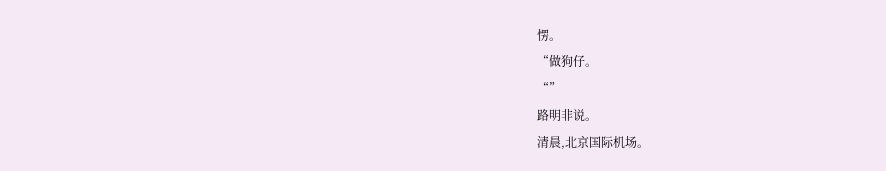愣。
“做狗仔。
“”
路明非说。
清晨,北京国际机场。